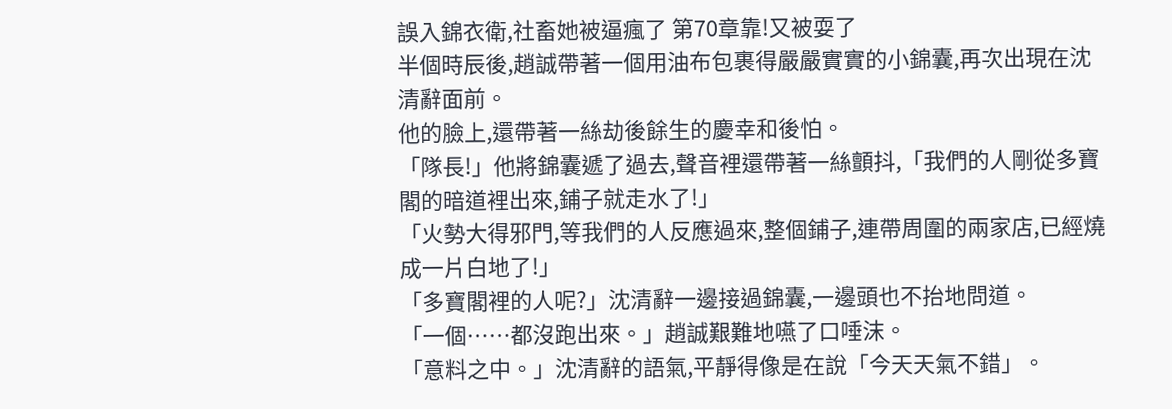誤入錦衣衛,社畜她被逼瘋了 第70章靠!又被耍了
半個時辰後,趙誠帶著一個用油布包裹得嚴嚴實實的小錦囊,再次出現在沈清辭面前。
他的臉上,還帶著一絲劫後餘生的慶幸和後怕。
「隊長!」他將錦囊遞了過去,聲音裡還帶著一絲顫抖,「我們的人剛從多寶閣的暗道裡出來,鋪子就走水了!」
「火勢大得邪門,等我們的人反應過來,整個鋪子,連帶周圍的兩家店,已經燒成一片白地了!」
「多寶閣裡的人呢?」沈清辭一邊接過錦囊,一邊頭也不抬地問道。
「一個……都沒跑出來。」趙誠艱難地嚥了口唾沫。
「意料之中。」沈清辭的語氣,平靜得像是在說「今天天氣不錯」。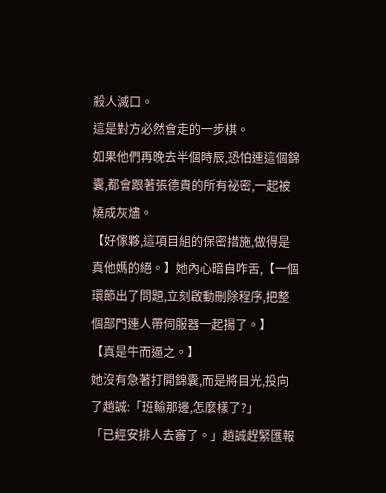殺人滅口。
這是對方必然會走的一步棋。
如果他們再晚去半個時辰,恐怕連這個錦囊,都會跟著張德貴的所有祕密,一起被燒成灰燼。
【好傢夥,這項目組的保密措施,做得是真他媽的絕。】她內心暗自咋舌,【一個環節出了問題,立刻啟動刪除程序,把整個部門連人帶伺服器一起揚了。】
【真是牛而逼之。】
她沒有急著打開錦囊,而是將目光,投向了趙誠:「班輸那邊,怎麼樣了?」
「已經安排人去審了。」趙誠趕緊匯報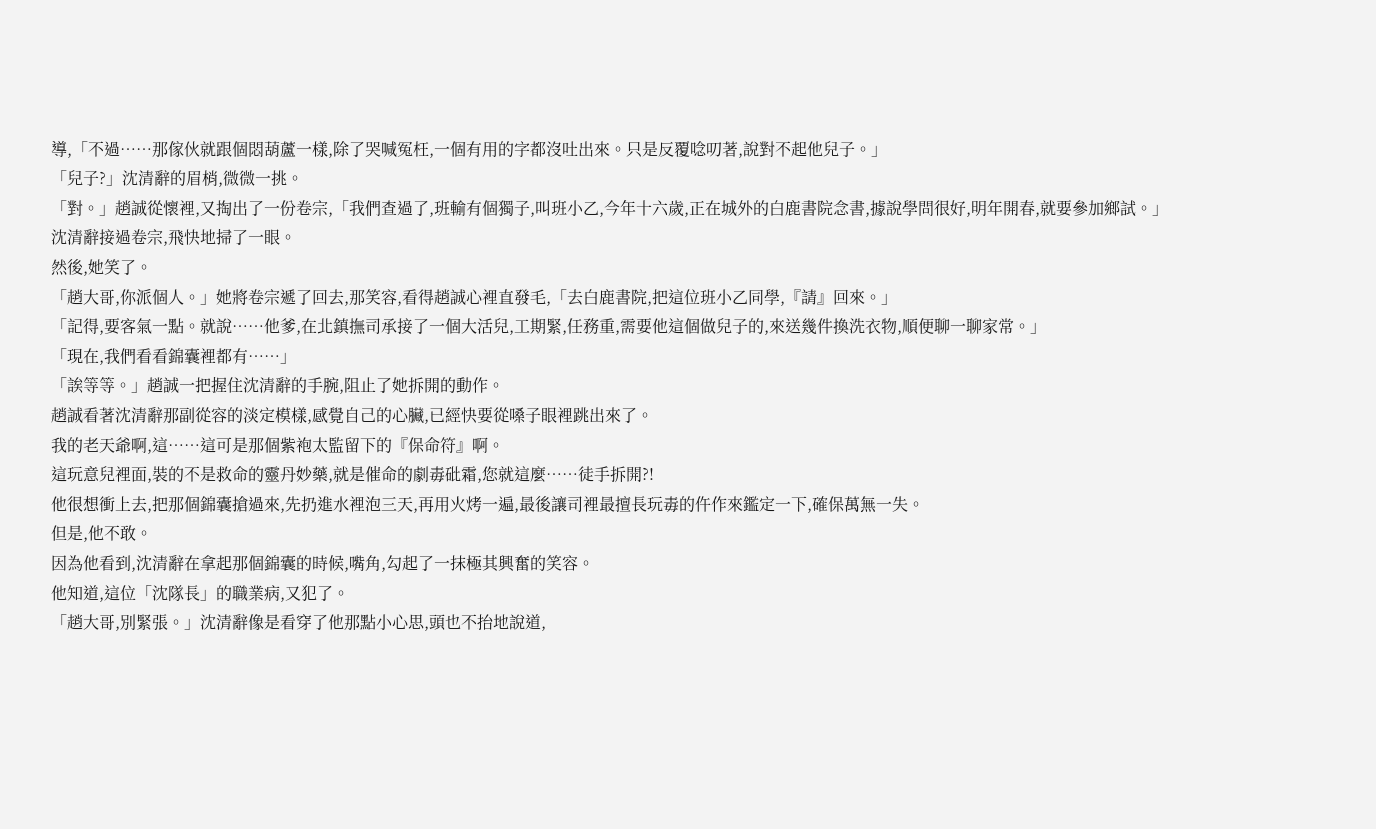導,「不過……那傢伙就跟個悶葫蘆一樣,除了哭喊冤枉,一個有用的字都沒吐出來。只是反覆唸叨著,說對不起他兒子。」
「兒子?」沈清辭的眉梢,微微一挑。
「對。」趙誠從懷裡,又掏出了一份卷宗,「我們查過了,班輸有個獨子,叫班小乙,今年十六歲,正在城外的白鹿書院念書,據說學問很好,明年開春,就要參加鄉試。」
沈清辭接過卷宗,飛快地掃了一眼。
然後,她笑了。
「趙大哥,你派個人。」她將卷宗遞了回去,那笑容,看得趙誠心裡直發毛,「去白鹿書院,把這位班小乙同學,『請』回來。」
「記得,要客氣一點。就說……他爹,在北鎮撫司承接了一個大活兒,工期緊,任務重,需要他這個做兒子的,來送幾件換洗衣物,順便聊一聊家常。」
「現在,我們看看錦囊裡都有……」
「誒等等。」趙誠一把握住沈清辭的手腕,阻止了她拆開的動作。
趙誠看著沈清辭那副從容的淡定模樣,感覺自己的心臟,已經快要從嗓子眼裡跳出來了。
我的老天爺啊,這……這可是那個紫袍太監留下的『保命符』啊。
這玩意兒裡面,裝的不是救命的靈丹妙藥,就是催命的劇毒砒霜,您就這麼……徒手拆開?!
他很想衝上去,把那個錦囊搶過來,先扔進水裡泡三天,再用火烤一遍,最後讓司裡最擅長玩毒的仵作來鑑定一下,確保萬無一失。
但是,他不敢。
因為他看到,沈清辭在拿起那個錦囊的時候,嘴角,勾起了一抹極其興奮的笑容。
他知道,這位「沈隊長」的職業病,又犯了。
「趙大哥,別緊張。」沈清辭像是看穿了他那點小心思,頭也不抬地說道,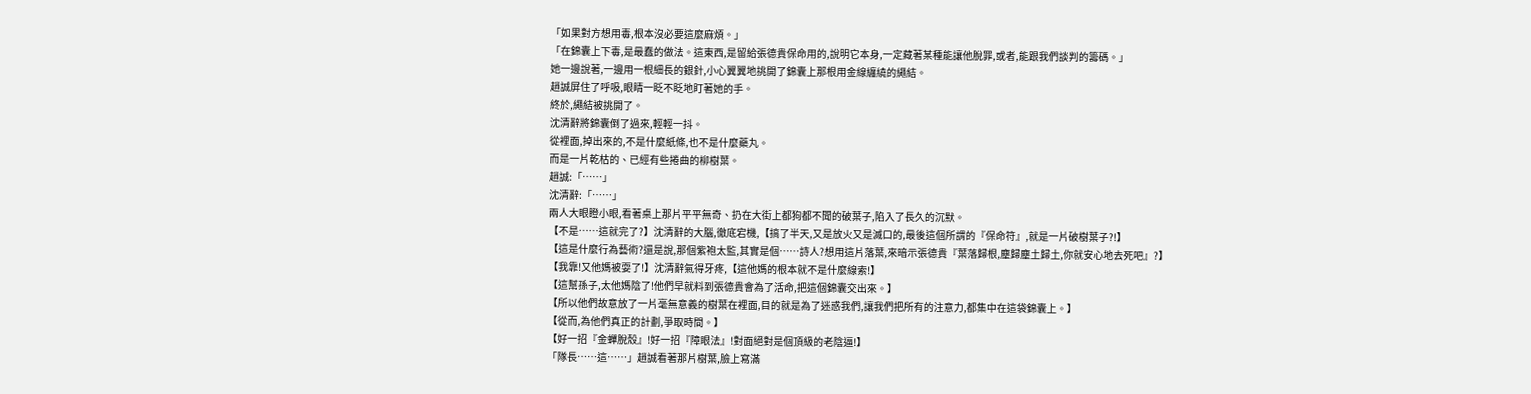「如果對方想用毒,根本沒必要這麼麻煩。」
「在錦囊上下毒,是最蠢的做法。這東西,是留給張德貴保命用的,說明它本身,一定藏著某種能讓他脫罪,或者,能跟我們談判的籌碼。」
她一邊說著,一邊用一根細長的銀針,小心翼翼地挑開了錦囊上那根用金線纏繞的繩結。
趙誠屏住了呼吸,眼睛一眨不眨地盯著她的手。
終於,繩結被挑開了。
沈清辭將錦囊倒了過來,輕輕一抖。
從裡面,掉出來的,不是什麼紙條,也不是什麼藥丸。
而是一片乾枯的、已經有些捲曲的柳樹葉。
趙誠:「……」
沈清辭:「……」
兩人大眼瞪小眼,看著桌上那片平平無奇、扔在大街上都狗都不聞的破葉子,陷入了長久的沉默。
【不是……這就完了?】沈清辭的大腦,徹底宕機,【搞了半天,又是放火又是滅口的,最後這個所謂的『保命符』,就是一片破樹葉子?!】
【這是什麼行為藝術?還是說,那個紫袍太監,其實是個……詩人?想用這片落葉,來暗示張德貴『葉落歸根,塵歸塵土歸土,你就安心地去死吧』?】
【我靠!又他媽被耍了!】沈清辭氣得牙疼,【這他媽的根本就不是什麼線索!】
【這幫孫子,太他媽陰了!他們早就料到張德貴會為了活命,把這個錦囊交出來。】
【所以他們故意放了一片毫無意義的樹葉在裡面,目的就是為了迷惑我們,讓我們把所有的注意力,都集中在這袋錦囊上。】
【從而,為他們真正的計劃,爭取時間。】
【好一招『金蟬脫殼』!好一招『障眼法』!對面絕對是個頂級的老陰逼!】
「隊長……這……」趙誠看著那片樹葉,臉上寫滿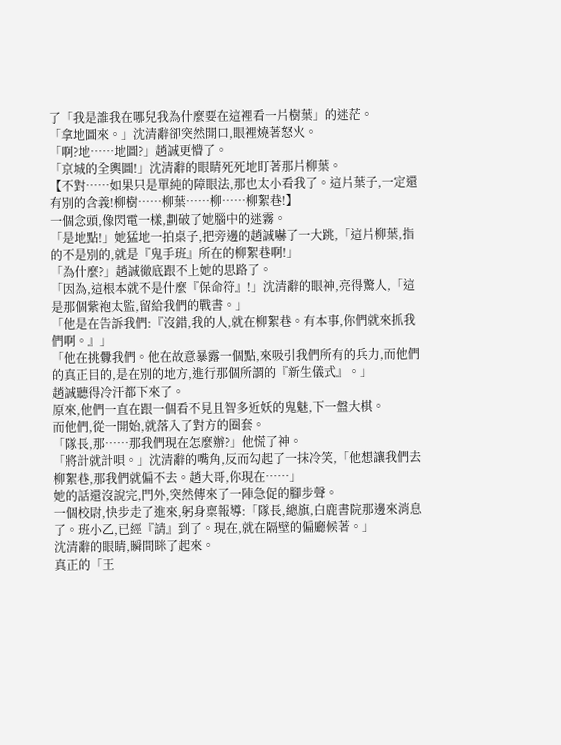了「我是誰我在哪兒我為什麼要在這裡看一片樹葉」的迷茫。
「拿地圖來。」沈清辭卻突然開口,眼裡燒著怒火。
「啊?地……地圖?」趙誠更懵了。
「京城的全輿圖!」沈清辭的眼睛死死地盯著那片柳葉。
【不對……如果只是單純的障眼法,那也太小看我了。這片葉子,一定還有別的含義!柳樹……柳葉……柳……柳絮巷!】
一個念頭,像閃電一樣,劃破了她腦中的迷霧。
「是地點!」她猛地一拍桌子,把旁邊的趙誠嚇了一大跳,「這片柳葉,指的不是別的,就是『鬼手班』所在的柳絮巷啊!」
「為什麼?」趙誠徹底跟不上她的思路了。
「因為,這根本就不是什麼『保命符』!」沈清辭的眼神,亮得驚人,「這是那個紫袍太監,留給我們的戰書。」
「他是在告訴我們:『沒錯,我的人,就在柳絮巷。有本事,你們就來抓我們啊。』」
「他在挑釁我們。他在故意暴露一個點,來吸引我們所有的兵力,而他們的真正目的,是在別的地方,進行那個所謂的『新生儀式』。」
趙誠聽得冷汗都下來了。
原來,他們一直在跟一個看不見且智多近妖的鬼魅,下一盤大棋。
而他們,從一開始,就落入了對方的圈套。
「隊長,那……那我們現在怎麼辦?」他慌了神。
「將計就計唄。」沈清辭的嘴角,反而勾起了一抹冷笑,「他想讓我們去柳絮巷,那我們就偏不去。趙大哥,你現在……」
她的話還沒說完,門外,突然傳來了一陣急促的腳步聲。
一個校尉,快步走了進來,躬身稟報導:「隊長,總旗,白鹿書院那邊來消息了。班小乙,已經『請』到了。現在,就在隔壁的偏廳候著。」
沈清辭的眼睛,瞬間眯了起來。
真正的「王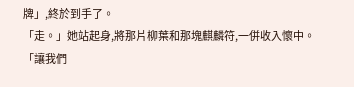牌」,終於到手了。
「走。」她站起身,將那片柳葉和那塊麒麟符,一併收入懷中。
「讓我們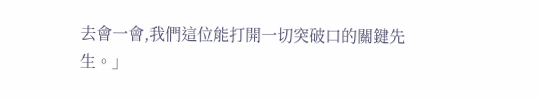去會一會,我們這位能打開一切突破口的關鍵先生。」